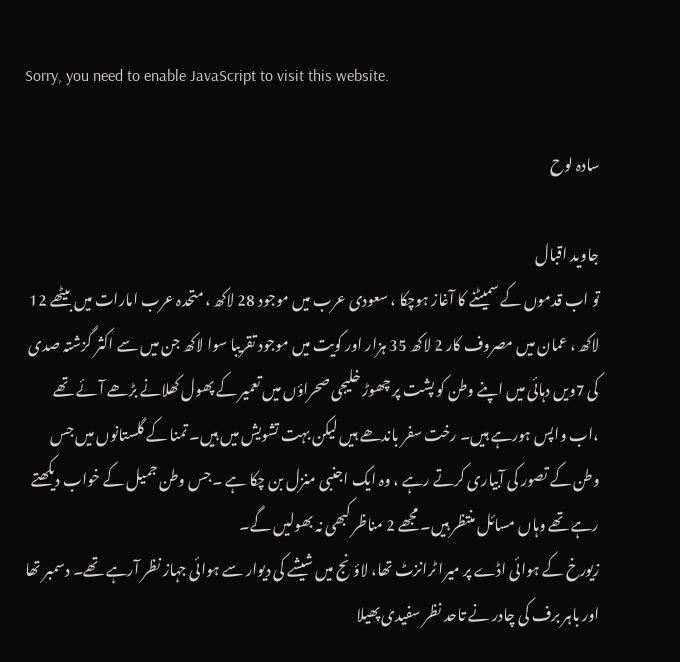Sorry, you need to enable JavaScript to visit this website.

سادہ لوح

جاوید اقبال
تو اب قدموں کے سمیٹنے کا آغاز ہوچکا ، سعودی عرب میں موجود 28 لاکھ ، متحدہ عرب امارات میں بیٹھے 12 لاکھ ، عمان میں مصروف کار 2 لاکھ 35 ہزار اور کویت میں موجود تقریبا سوا لاکھ جن میں سے اکثر گزشتہ صدی کی 7ویں دہائی میں اپنے وطن کو پشت پر چھوڑ خلیجی صحراؤں میں تعمیر کے پھول کھلانے بڑھے آئے تھے ،اب واپس ہورہے ہیں۔ رخت سفر باندھے ہیں لیکن بہت تشویش میں ہیں۔ تمنا کے گلستانوں میں جس وطن کے تصور کی آبیاری کرتے رہے ، وہ ایک اجنبی منزل بن چکا ہے ۔جس وطن جمیل کے خواب دیکھتے رہے تھے وہاں مسائل منتظر ہیں۔ مجھے 2 مناظر کبھی نہ بھولیں گے۔
زیورخ کے ہوائی اڈے پر میرا ٹرانزٹ تھا، لاؤنج میں شیشے کی دیوار سے ہوائی جہاز نظر آرہے تھے۔ دسمبر تھا اور باہر برف کی چادر نے تاحد نظر سفیدی پھیلا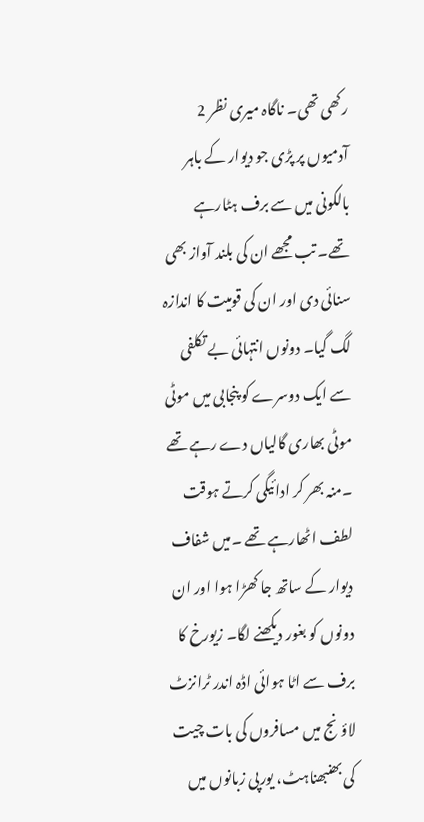رکھی تھی۔ ناگاہ میری نظر 2 آدمیوں پر پڑی جو دیوار کے باہر بالکونی میں سے برف ہٹارہے تھے۔ تب مجھے ان کی بلند آواز بھی سنائی دی اور ان کی قومیت کا اندازہ لگ گیا۔ دونوں انتہائی بے تکلفی سے ایک دوسرے کو پنجابی میں موٹی موٹی بھاری گالیاں دے رہے تھے ۔منہ بھر کر ادائیگی کرتے ہوقت لطف اٹھارہے تھے ۔میں شفاف دیوار کے ساتھ جا کھڑا ہوا اور ان دونوں کو بغور دیکھنے لگا۔ زیورخ کا برف سے اٹا ہوائی اڈہ اندر ٹرانزٹ لاؤنج میں مسافروں کی بات چیت کی بھنبھناہٹ، یورپی زبانوں میں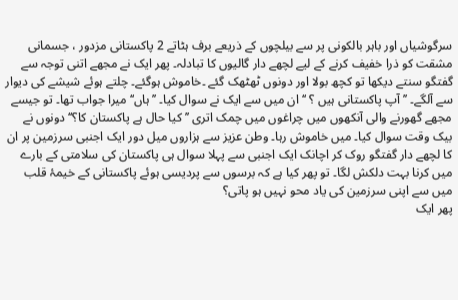سرگوشیاں اور باہر بالکونی پر سے بیلچوں کے ذریعے برف ہٹاتے 2 پاکستانی مزدور ، جسمانی مشقت کو ذرا خفیف کرنے کے لیے لچھے دار گالیوں کا تبادلہ۔ پھر ایک نے مجھے اتنی توجہ سے گفتگو سنتے دیکھا تو کچھ بولا اور دونوں ٹھٹھک گئے ۔خاموش ہوگئے۔ چلتے ہوئے شیشے کی دیوار سے آلگے۔ ’’ آپ پاکستانی ہیں ؟ ‘‘ ان میں سے ایک نے سوال کیا۔ ’’ہاں‘‘ میرا جواب تھا۔ تو جیسے مجھے گھورنے والی آنکھوں میں چراغوں میں چمک اتری ’’ کیا حال ہے پاکستان کا؟‘‘ دونوں نے بیک وقت سوال کیا۔ میں خاموش رہا۔ وطن عزیز سے ہزاروں میل دور ایک اجنبی سرزمین پر ان کا لچھے دار گفتگو روک کر اچانک ایک اجنبی سے پہلا سوال ہی پاکستان کی سلامتی کے بارے میں کرنا بہت دلکش لگا۔ تو پھر کیا ہے کہ برسوں سے پردیسی ہوئے پاکستانی کے خیمۂ قلب میں سے اپنی سرزمین کی یاد محو نہیں ہو پاتی؟
پھر ایک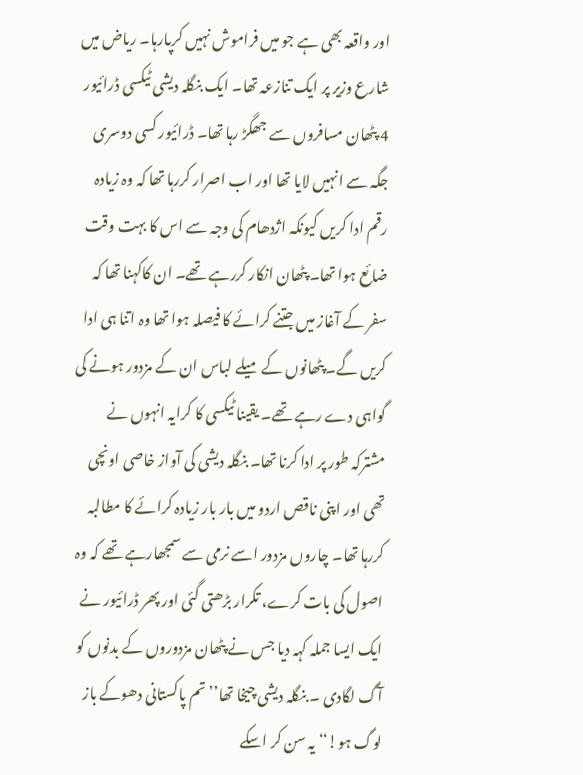اور واقعہ بھی ہے جو میں فراموش نہیں کرپارہا۔ ریاض میں شارع وزیر پر ایک تنازعہ تھا۔ ایک بنگلہ دیشی ٹیکسی ڈرائیور 4 پٹھان مسافروں سے جھگڑ رہا تھا۔ ڈرائیور کسی دوسری جگہ سے انہیں لایا تھا اور اب اصرار کررہا تھا کہ وہ زیادہ رقم ادا کریں کیونکہ اژدھام کی وجہ سے اس کا بہت وقت ضائع ہوا تھا۔ پٹھان انکار کررہے تھے۔ ان کاکہنا تھا کہ سفر کے آغاز میں جتنے کرائے کا فیصلہ ہوا تھا وہ اتنا ہی ادا کریں گے۔ پٹھانوں کے میلے لباس ان کے مزدور ہونے کی گواہی دے رہے تھے۔ یقینا ٹیکسی کا کرایہ انہوں نے مشترکہ طور پر ادا کرنا تھا۔ بنگلہ دیشی کی آواز خاصی اونچی تھی اور اپنی ناقص اردو میں بار بار زیادہ کرائے کا مطالبہ کررہا تھا۔ چاروں مزدور اسے نرمی سے سمجھارہے تھے کہ وہ اصول کی بات کرے، تکرار بڑھتی گئی اور پھر ڈرائیور نے ایک ایسا جملہ کہہ دیا جس نے پٹھان مزدوروں کے بدنوں کو آگ لگادی ۔ بنگلہ دیشی چیخا تھا’’تم پاکستانی دھوکے باز لوگ ہو!‘‘ یہ سن کر اسکے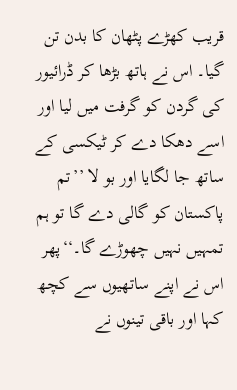قریب کھڑے پٹھان کا بدن تن گیا۔ اس نے ہاتھ بڑھا کر ڈرائیور کی گردن کو گرفت میں لیا اور اسے دھکا دے کر ٹیکسی کے ساتھ جا لگایا اور بو لا ’’تم پاکستان کو گالی دے گا تو ہم تمہیں نہیں چھوڑے گا۔‘‘پھر اس نے اپنے ساتھیوں سے کچھ کہا اور باقی تینوں نے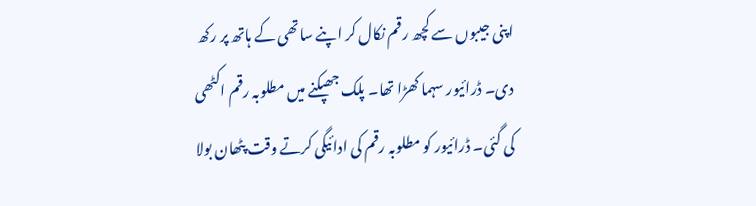اپنی جیبوں سے کچھ رقم نکال کر اپنے ساتھی کے ہاتھ پر رکھ دی۔ ڈرائیور سہما کھڑا تھا۔ پلک جھپکنے میں مطلوبہ رقم اکٹھی کی گئی۔ ڈرائیور کو مطلوبہ رقم کی ادائیگی کرتے وقت پٹھان بولا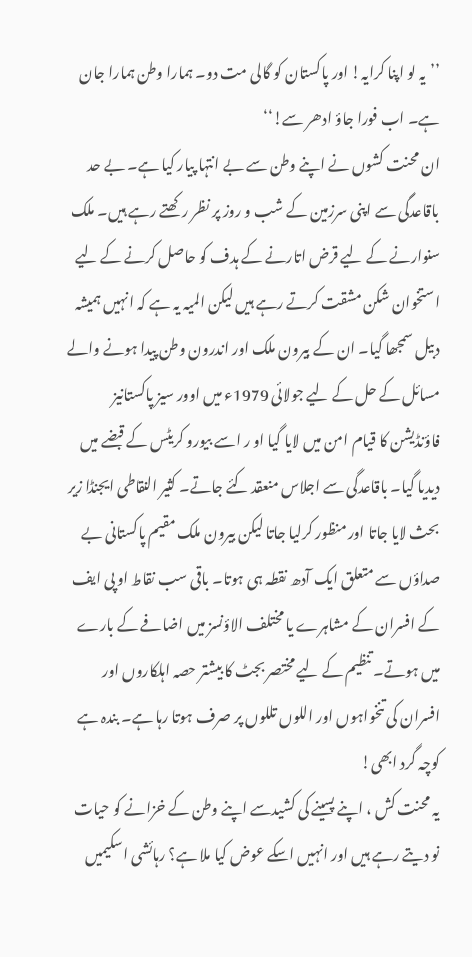’’یہ لو اپنا کرایہ! اور پاکستان کو گالی مت دو۔ ہمارا وطن ہمارا جان ہے۔ اب فورا جاؤ ادھر سے!‘‘
ان محنت کشوں نے اپنے وطن سے بے انتہا پیار کیا ہے۔ بے حد باقاعدگی سے اپنی سرزمین کے شب و روز پر نظر رکھتے رہے ہیں۔ ملک سنوارنے کے لیے قرض اتارنے کے ہدف کو حاصل کرنے کے لیے استخوان شکن مشقت کرتے رہے ہیں لیکن المیہ یہ ہے کہ انہیں ہمیشہ دبیل سمجھا گیا۔ ان کے بیرون ملک اور اندرون وطن پیدا ہونے والے مسائل کے حل کے لیے جولائی 1979ء میں اوور سیز پاکستانیز فاؤنڈیشن کا قیام امن میں لایا گیا او ر اسے بیورو کریٹس کے قبضے میں دیدیا گیا۔ باقاعدگی سے اجلاس منعقد کئے جاتے۔ کثیر النقاطی ایجنڈا زیر بحث لایا جاتا اور منظور کرلیا جاتا لیکن بیرون ملک مقیم پاکستانی بے صداؤں سے متعلق ایک آدھ نقطہ ہی ہوتا۔ باقی سب نقاط او پی ایف کے افسران کے مشاہرے یا مختلف الاؤنسز میں اضافے کے بارے میں ہوتے۔ تنظیم کے لیے مختصر بجٹ کا بیشتر حصہ اہلکاروں اور افسران کی تنخواہوں اور اللوں تللوں پر صرف ہوتا رہا ہے۔ بندہ ہے کوچہ گرد ابھی!
یہ محنت کش ، اپنے پسینے کی کشیدسے اپنے وطن کے خزانے کو حیات نو دیتے رہے ہیں اور انہیں اسکے عوض کیا ملا ہے؟ رہائشی اسکیمیں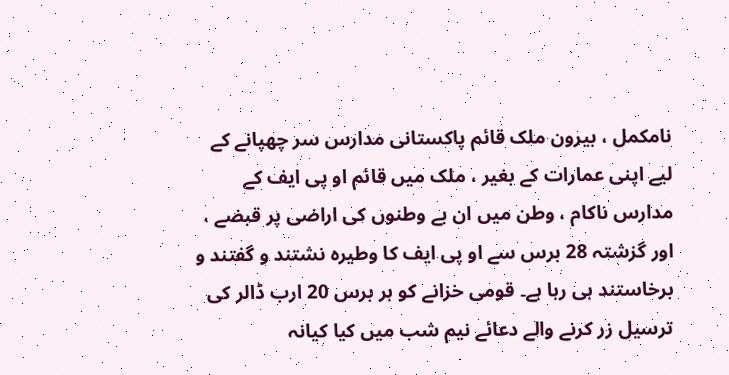نامکمل ، بیرون ملک قائم پاکستانی مدارس سر چھپانے کے لیے اپنی عمارات کے بغیر ، ملک میں قائم او پی ایف کے مدارس ناکام ، وطن میں ان بے وطنوں کی اراضی پر قبضے ، اور گزشتہ 28 برس سے او پی ایف کا وطیرہ نشتند و گفتند و برخاستند ہی رہا ہے۔ قومی خزانے کو ہر برس 20 ارب ڈالر کی ترسیل زر کرنے والے دعائے نیم شب میں کیا کیانہ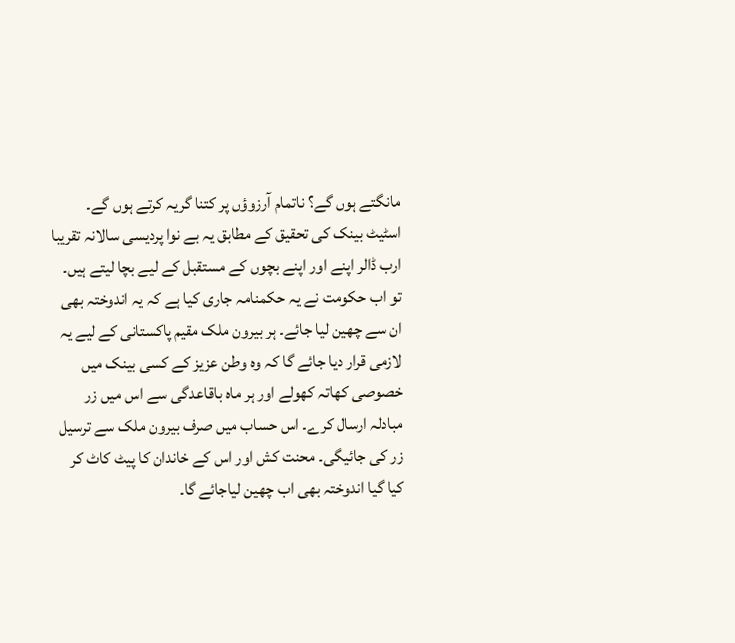مانگتے ہوں گے؟ ناتمام آرزوؤں پر کتنا گریہ کرتے ہوں گے۔
اسٹیٹ بینک کی تحقیق کے مطابق یہ بے نوا پردیسی سالانہ تقریبا ارب ڈالر اپنے اور اپنے بچوں کے مستقبل کے لیے بچا لیتے ہیں۔ تو اب حکومت نے یہ حکمنامہ جاری کیا ہے کہ یہ اندوختہ بھی ان سے چھین لیا جائے۔ ہر بیرون ملک مقیم پاکستانی کے لیے یہ لازمی قرار دیا جائے گا کہ وہ وطن عزیز کے کسی بینک میں خصوصی کھاتہ کھولے اور ہر ماہ باقاعدگی سے اس میں زر مبادلہ ارسال کرے۔ اس حساب میں صرف بیرون ملک سے ترسیل زر کی جائیگی۔ محنت کش اور اس کے خاندان کا پیٹ کاٹ کر کیا گیا اندوختہ بھی اب چھین لیاجائے گا۔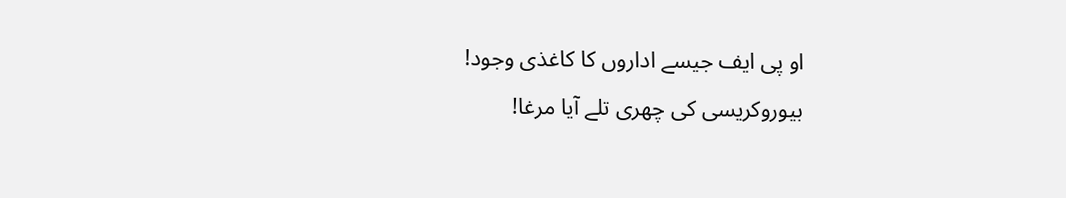او پی ایف جیسے اداروں کا کاغذی وجود! بیوروکریسی کی چھری تلے آیا مرغا!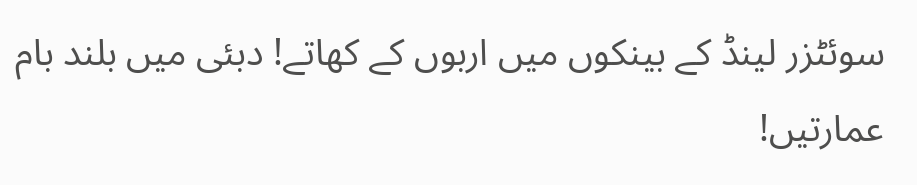سوئٹزر لینڈ کے بینکوں میں اربوں کے کھاتے! دبئی میں بلند بام عمارتیں!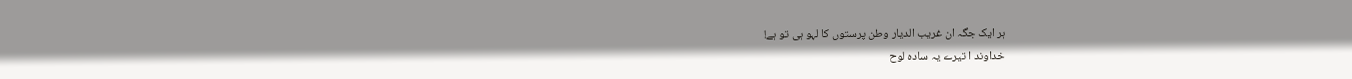ہر ایک جگہ ان غریب الدیار وطن پرستوں کا لہو ہی تو ہے!
خداوند ا تیرے یہ سادہ لوح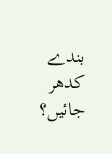بندے کدھر جائیں؟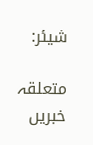شیئر:

متعلقہ خبریں